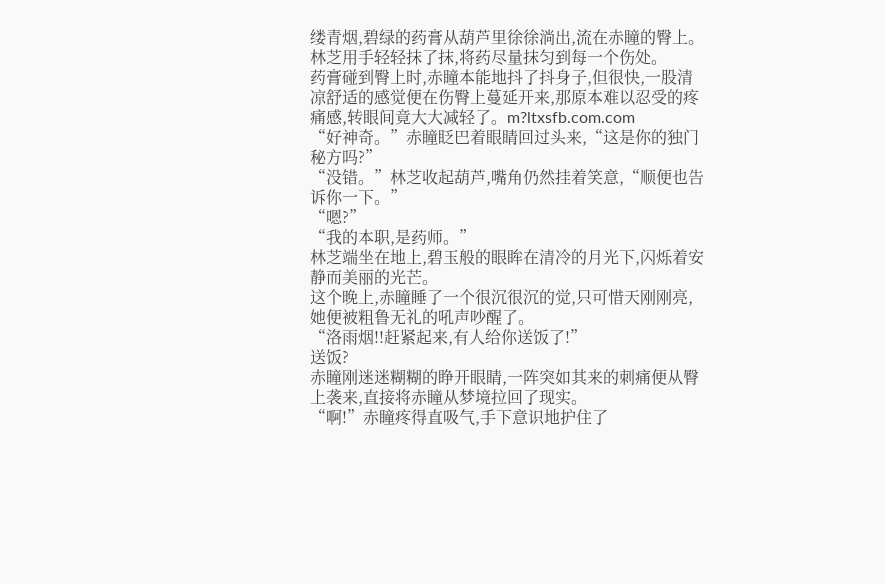缕青烟,碧绿的药膏从葫芦里徐徐淌出,流在赤瞳的臀上。
林芝用手轻轻抹了抹,将药尽量抹匀到每一个伤处。
药膏碰到臀上时,赤瞳本能地抖了抖身子,但很快,一股清凉舒适的感觉便在伤臀上蔓延开来,那原本难以忍受的疼痛感,转眼间竟大大减轻了。m?ltxsfb.com.com
“好神奇。”赤瞳眨巴着眼睛回过头来,“这是你的独门秘方吗?”
“没错。”林芝收起葫芦,嘴角仍然挂着笑意,“顺便也告诉你一下。”
“嗯?”
“我的本职,是药师。”
林芝端坐在地上,碧玉般的眼眸在清冷的月光下,闪烁着安静而美丽的光芒。
这个晚上,赤瞳睡了一个很沉很沉的觉,只可惜天刚刚亮,她便被粗鲁无礼的吼声吵醒了。
“洛雨烟!!赶紧起来,有人给你送饭了!”
送饭?
赤瞳刚迷迷糊糊的睁开眼睛,一阵突如其来的刺痛便从臀上袭来,直接将赤瞳从梦境拉回了现实。
“啊!”赤瞳疼得直吸气,手下意识地护住了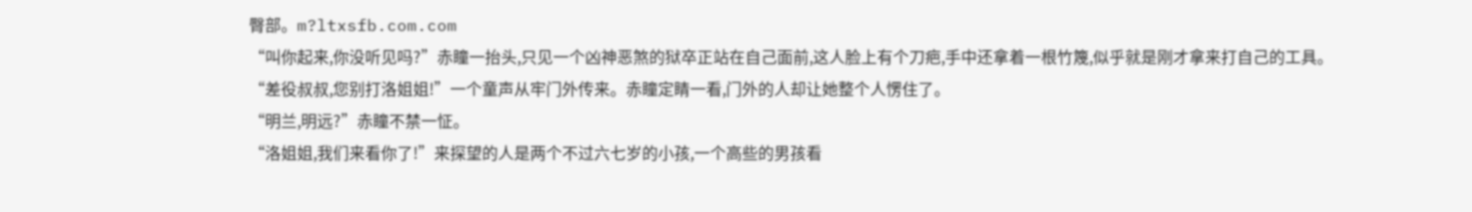臀部。m?ltxsfb.com.com
“叫你起来,你没听见吗?”赤瞳一抬头,只见一个凶神恶煞的狱卒正站在自己面前,这人脸上有个刀疤,手中还拿着一根竹篾,似乎就是刚才拿来打自己的工具。
“差役叔叔,您别打洛姐姐!”一个童声从牢门外传来。赤瞳定睛一看,门外的人却让她整个人愣住了。
“明兰,明远?”赤瞳不禁一怔。
“洛姐姐,我们来看你了!”来探望的人是两个不过六七岁的小孩,一个高些的男孩看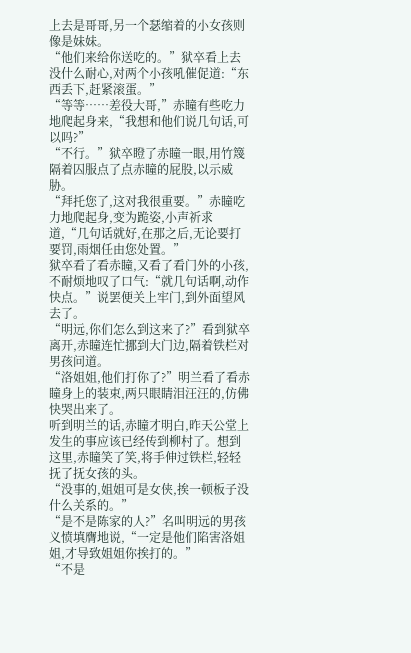上去是哥哥,另一个瑟缩着的小女孩则像是妹妹。
“他们来给你送吃的。”狱卒看上去没什么耐心,对两个小孩吼催促道:“东西丢下,赶紧滚蛋。”
“等等……差役大哥,”赤瞳有些吃力地爬起身来,“我想和他们说几句话,可以吗?”
“不行。”狱卒瞪了赤瞳一眼,用竹篾隔着囚服点了点赤瞳的屁股,以示威胁。
“拜托您了,这对我很重要。”赤瞳吃力地爬起身,变为跪姿,小声祈求道,“几句话就好,在那之后,无论要打要罚,雨烟任由您处置。”
狱卒看了看赤瞳,又看了看门外的小孩,不耐烦地叹了口气:“就几句话啊,动作快点。”说罢便关上牢门,到外面望风去了。
“明远,你们怎么到这来了?”看到狱卒离开,赤瞳连忙挪到大门边,隔着铁栏对男孩问道。
“洛姐姐,他们打你了?”明兰看了看赤瞳身上的装束,两只眼睛泪汪汪的,仿佛快哭出来了。
听到明兰的话,赤瞳才明白,昨天公堂上发生的事应该已经传到柳村了。想到这里,赤瞳笑了笑,将手伸过铁栏,轻轻抚了抚女孩的头。
“没事的,姐姐可是女侠,挨一顿板子没什么关系的。”
“是不是陈家的人?”名叫明远的男孩义愤填膺地说,“一定是他们陷害洛姐姐,才导致姐姐你挨打的。”
“不是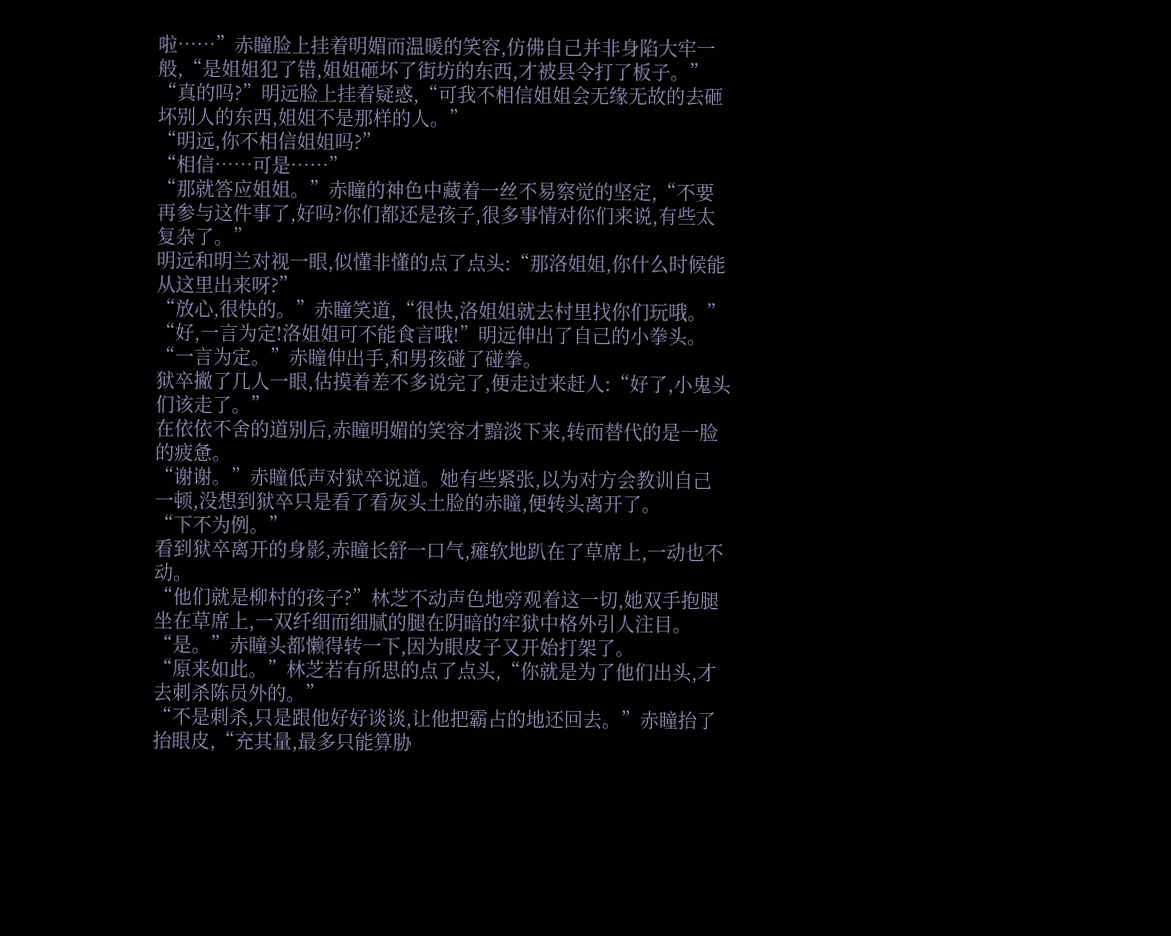啦……”赤瞳脸上挂着明媚而温暖的笑容,仿佛自己并非身陷大牢一般,“是姐姐犯了错,姐姐砸坏了街坊的东西,才被县令打了板子。”
“真的吗?”明远脸上挂着疑惑,“可我不相信姐姐会无缘无故的去砸坏别人的东西,姐姐不是那样的人。”
“明远,你不相信姐姐吗?”
“相信……可是……”
“那就答应姐姐。”赤瞳的神色中藏着一丝不易察觉的坚定,“不要再参与这件事了,好吗?你们都还是孩子,很多事情对你们来说,有些太复杂了。”
明远和明兰对视一眼,似懂非懂的点了点头:“那洛姐姐,你什么时候能从这里出来呀?”
“放心,很快的。”赤瞳笑道,“很快,洛姐姐就去村里找你们玩哦。”
“好,一言为定!洛姐姐可不能食言哦!”明远伸出了自己的小拳头。
“一言为定。”赤瞳伸出手,和男孩碰了碰拳。
狱卒撇了几人一眼,估摸着差不多说完了,便走过来赶人:“好了,小鬼头们该走了。”
在依依不舍的道别后,赤瞳明媚的笑容才黯淡下来,转而替代的是一脸的疲惫。
“谢谢。”赤瞳低声对狱卒说道。她有些紧张,以为对方会教训自己一顿,没想到狱卒只是看了看灰头土脸的赤瞳,便转头离开了。
“下不为例。”
看到狱卒离开的身影,赤瞳长舒一口气,瘫软地趴在了草席上,一动也不动。
“他们就是柳村的孩子?”林芝不动声色地旁观着这一切,她双手抱腿坐在草席上,一双纤细而细腻的腿在阴暗的牢狱中格外引人注目。
“是。”赤瞳头都懒得转一下,因为眼皮子又开始打架了。
“原来如此。”林芝若有所思的点了点头,“你就是为了他们出头,才去刺杀陈员外的。”
“不是刺杀,只是跟他好好谈谈,让他把霸占的地还回去。”赤瞳抬了抬眼皮,“充其量,最多只能算胁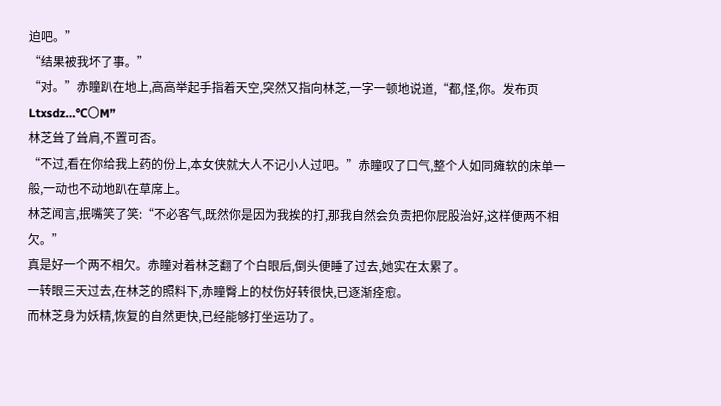迫吧。”
“结果被我坏了事。”
“对。”赤瞳趴在地上,高高举起手指着天空,突然又指向林芝,一字一顿地说道,“都,怪,你。发布页Ltxsdz…℃〇M”
林芝耸了耸肩,不置可否。
“不过,看在你给我上药的份上,本女侠就大人不记小人过吧。”赤瞳叹了口气,整个人如同瘫软的床单一般,一动也不动地趴在草席上。
林芝闻言,抿嘴笑了笑:“不必客气,既然你是因为我挨的打,那我自然会负责把你屁股治好,这样便两不相欠。”
真是好一个两不相欠。赤瞳对着林芝翻了个白眼后,倒头便睡了过去,她实在太累了。
一转眼三天过去,在林芝的照料下,赤瞳臀上的杖伤好转很快,已逐渐痊愈。
而林芝身为妖精,恢复的自然更快,已经能够打坐运功了。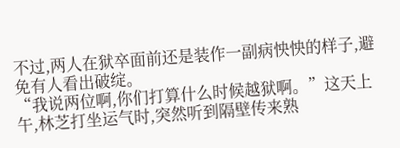不过,两人在狱卒面前还是装作一副病怏怏的样子,避免有人看出破绽。
“我说两位啊,你们打算什么时候越狱啊。”这天上午,林芝打坐运气时,突然听到隔壁传来熟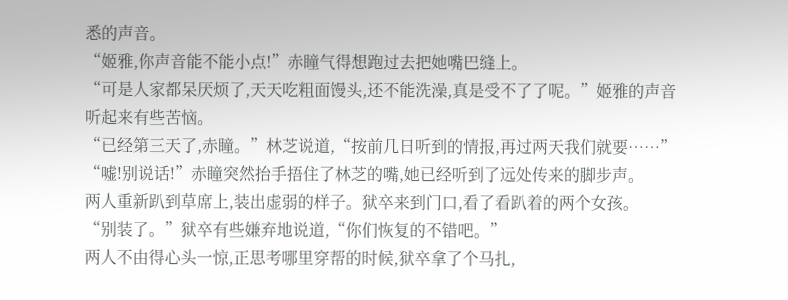悉的声音。
“姬雅,你声音能不能小点!”赤瞳气得想跑过去把她嘴巴缝上。
“可是人家都呆厌烦了,天天吃粗面馒头,还不能洗澡,真是受不了了呢。”姬雅的声音听起来有些苦恼。
“已经第三天了,赤瞳。”林芝说道,“按前几日听到的情报,再过两天我们就要……”
“嘘!别说话!”赤瞳突然抬手捂住了林芝的嘴,她已经听到了远处传来的脚步声。
两人重新趴到草席上,装出虚弱的样子。狱卒来到门口,看了看趴着的两个女孩。
“别装了。”狱卒有些嫌弃地说道,“你们恢复的不错吧。”
两人不由得心头一惊,正思考哪里穿帮的时候,狱卒拿了个马扎,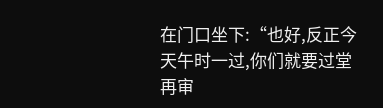在门口坐下:“也好,反正今天午时一过,你们就要过堂再审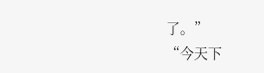了。”
“今天下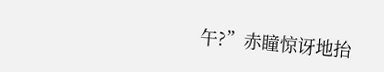午?”赤瞳惊讶地抬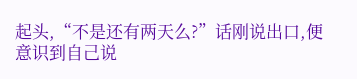起头,“不是还有两天么?”话刚说出口,便意识到自己说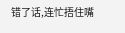错了话,连忙捂住嘴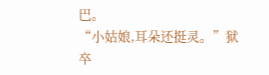巴。
“小姑娘,耳朵还挺灵。”狱卒